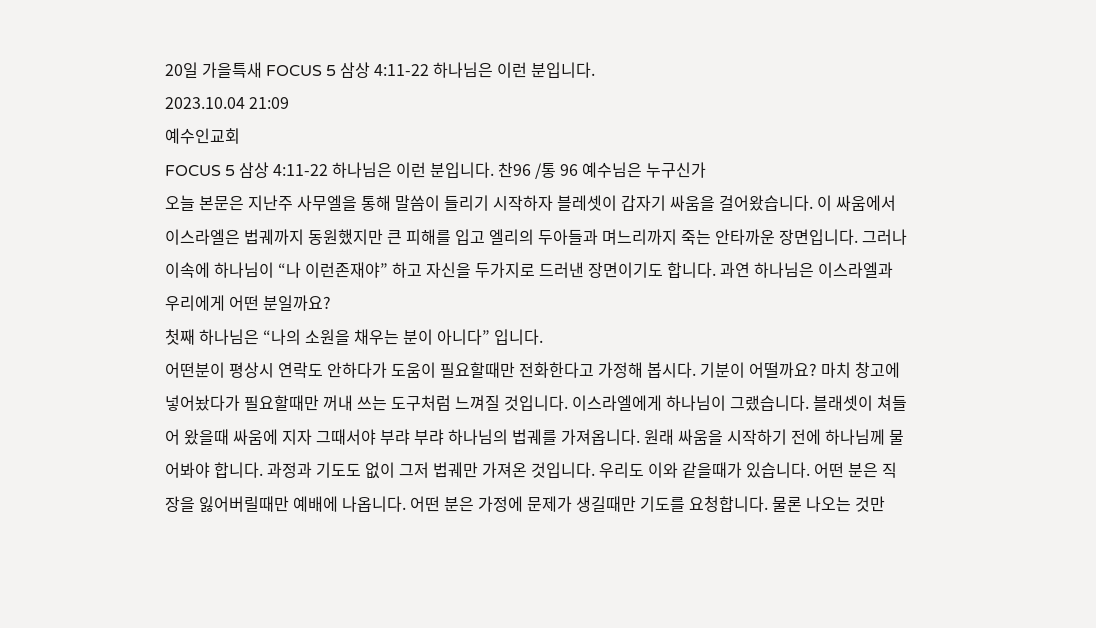20일 가을특새 FOCUS 5 삼상 4:11-22 하나님은 이런 분입니다.
2023.10.04 21:09
예수인교회
FOCUS 5 삼상 4:11-22 하나님은 이런 분입니다. 찬96 /통 96 예수님은 누구신가
오늘 본문은 지난주 사무엘을 통해 말씀이 들리기 시작하자 블레셋이 갑자기 싸움을 걸어왔습니다. 이 싸움에서 이스라엘은 법궤까지 동원했지만 큰 피해를 입고 엘리의 두아들과 며느리까지 죽는 안타까운 장면입니다. 그러나 이속에 하나님이 “나 이런존재야” 하고 자신을 두가지로 드러낸 장면이기도 합니다. 과연 하나님은 이스라엘과 우리에게 어떤 분일까요?
첫째 하나님은 “나의 소원을 채우는 분이 아니다” 입니다.
어떤분이 평상시 연락도 안하다가 도움이 필요할때만 전화한다고 가정해 봅시다. 기분이 어떨까요? 마치 창고에 넣어놨다가 필요할때만 꺼내 쓰는 도구처럼 느껴질 것입니다. 이스라엘에게 하나님이 그랬습니다. 블래셋이 쳐들어 왔을때 싸움에 지자 그때서야 부랴 부랴 하나님의 법궤를 가져옵니다. 원래 싸움을 시작하기 전에 하나님께 물어봐야 합니다. 과정과 기도도 없이 그저 법궤만 가져온 것입니다. 우리도 이와 같을때가 있습니다. 어떤 분은 직장을 잃어버릴때만 예배에 나옵니다. 어떤 분은 가정에 문제가 생길때만 기도를 요청합니다. 물론 나오는 것만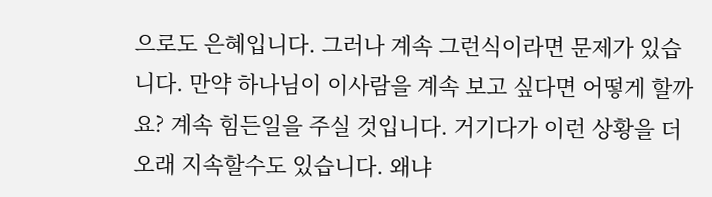으로도 은혜입니다. 그러나 계속 그런식이라면 문제가 있습니다. 만약 하나님이 이사람을 계속 보고 싶다면 어떻게 할까요? 계속 힘든일을 주실 것입니다. 거기다가 이런 상황을 더 오래 지속할수도 있습니다. 왜냐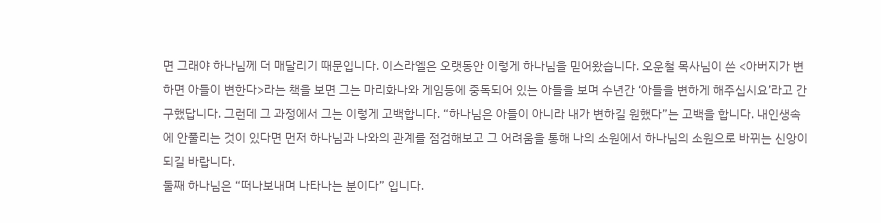면 그래야 하나님께 더 매달리기 때문입니다. 이스라엘은 오랫동안 이렇게 하나님을 믿어왔습니다. 오운철 목사님이 쓴 <아버지가 변하면 아들이 변한다>라는 책을 보면 그는 마리화나와 게임등에 중독되어 있는 아들을 보며 수년간 ‘아들을 변하게 해주십시요’라고 간구했답니다. 그런데 그 과정에서 그는 이렇게 고백합니다. “하나님은 아들이 아니라 내가 변하길 원했다”는 고백을 합니다. 내인생속에 안풀리는 것이 있다면 먼저 하나님과 나와의 관계를 점검해보고 그 어려움을 통해 나의 소원에서 하나님의 소원으로 바뀌는 신앙이 되길 바랍니다.
둘째 하나님은 “떠나보내며 나타나는 분이다” 입니다.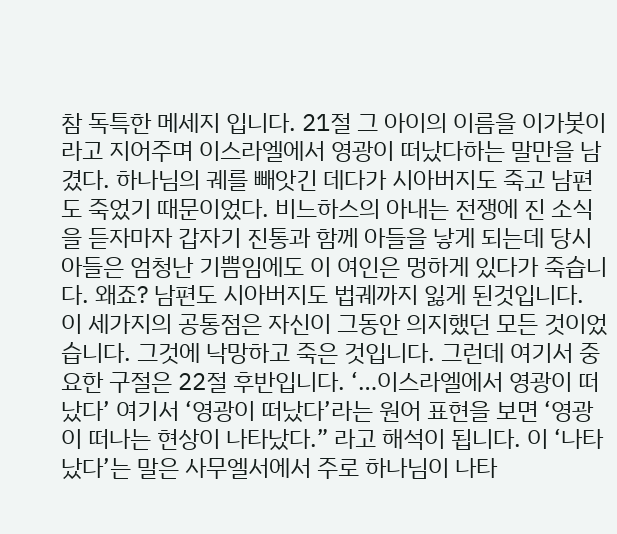참 독특한 메세지 입니다. 21절 그 아이의 이름을 이가봇이라고 지어주며 이스라엘에서 영광이 떠났다하는 말만을 남겼다. 하나님의 궤를 빼앗긴 데다가 시아버지도 죽고 남편도 죽었기 때문이었다. 비느하스의 아내는 전쟁에 진 소식을 듣자마자 갑자기 진통과 함께 아들을 낳게 되는데 당시 아들은 엄청난 기쁨임에도 이 여인은 멍하게 있다가 죽습니다. 왜죠? 남편도 시아버지도 법궤까지 잃게 된것입니다. 이 세가지의 공통점은 자신이 그동안 의지했던 모든 것이었습니다. 그것에 낙망하고 죽은 것입니다. 그런데 여기서 중요한 구절은 22절 후반입니다. ‘…이스라엘에서 영광이 떠났다’ 여기서 ‘영광이 떠났다’라는 원어 표현을 보면 ‘영광이 떠나는 현상이 나타났다.” 라고 해석이 됩니다. 이 ‘나타났다’는 말은 사무엘서에서 주로 하나님이 나타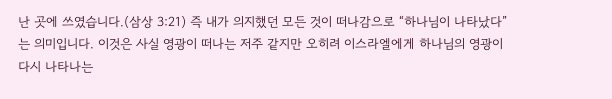난 곳에 쓰였습니다.(삼상 3:21) 즉 내가 의지했던 모든 것이 떠나감으로 “하나님이 나타났다”는 의미입니다. 이것은 사실 영광이 떠나는 저주 같지만 오히려 이스라엘에게 하나님의 영광이 다시 나타나는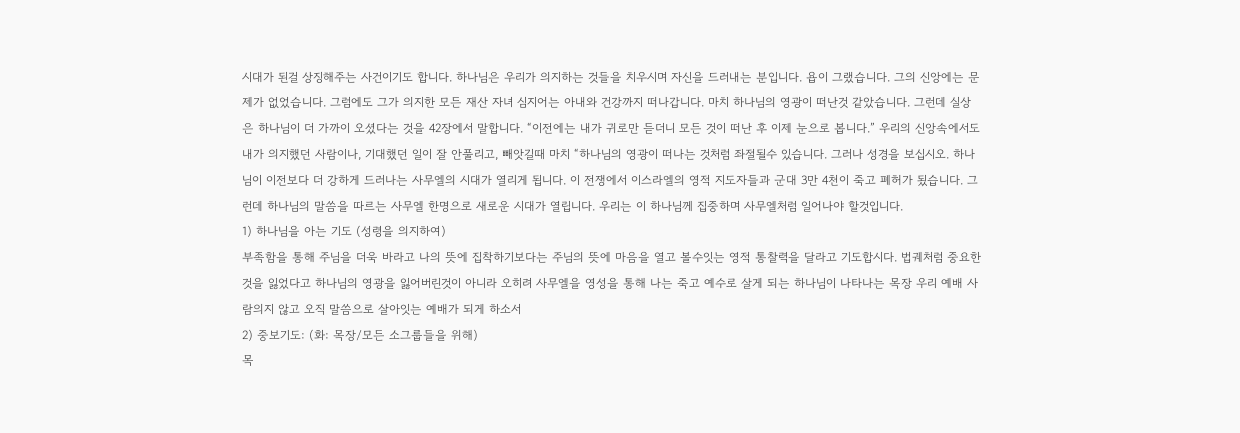시대가 된걸 상징해주는 사건이기도 합니다. 하나님은 우리가 의지하는 것들을 치우시며 자신을 드러내는 분입니다. 욥이 그랬습니다. 그의 신앙에는 문제가 없었습니다. 그럼에도 그가 의지한 모든 재산 자녀 심지어는 아내와 건강까지 떠나갑니다. 마치 하나님의 영광이 떠난것 같았습니다. 그런데 실상은 하나님이 더 가까이 오셨다는 것을 42장에서 말합니다. “이전에는 내가 귀로만 듣더니 모든 것이 떠난 후 이제 눈으로 봅니다.” 우리의 신앙속에서도 내가 의지했던 사람이나, 기대했던 일이 잘 안풀리고, 빼앗길때 마치 “하나님의 영광이 떠나는 것처럼 좌절될수 있습니다. 그러나 성경을 보십시오. 하나님이 이전보다 더 강하게 드러나는 사무엘의 시대가 열리게 됩니다. 이 전쟁에서 이스라엘의 영적 지도자들과 군대 3만 4천이 죽고 폐허가 됬습니다. 그런데 하나님의 말씀을 따르는 사무엘 한명으로 새로운 시대가 열립니다. 우리는 이 하나님께 집중하며 사무엘처럼 일어나야 할것입니다.
1) 하나님을 아는 기도 (성령을 의지하여)
부족함을 통해 주님을 더욱 바라고 나의 뜻에 집착하기보다는 주님의 뜻에 마음을 열고 볼수잇는 영적 통찰력을 달라고 기도합시다. 법궤처럼 중요한 것을 잃었다고 하나님의 영광을 잃어버린것이 아니라 오히려 사무엘을 영성을 통해 나는 죽고 예수로 살게 되는 하나님이 나타나는 목장 우리 예배 사람의지 않고 오직 말씀으로 살아잇는 예배가 되게 하소서
2) 중보기도: (화: 목장/모든 소그룹들을 위해)
목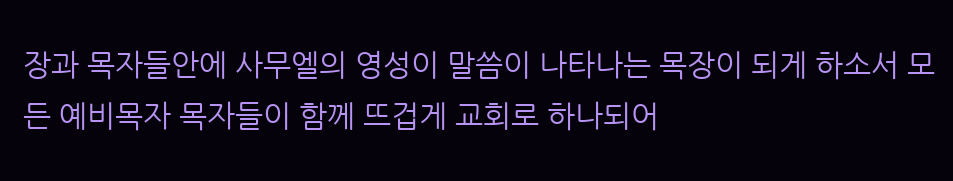장과 목자들안에 사무엘의 영성이 말씀이 나타나는 목장이 되게 하소서 모든 예비목자 목자들이 함께 뜨겁게 교회로 하나되어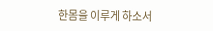한몸을 이루게 하소서